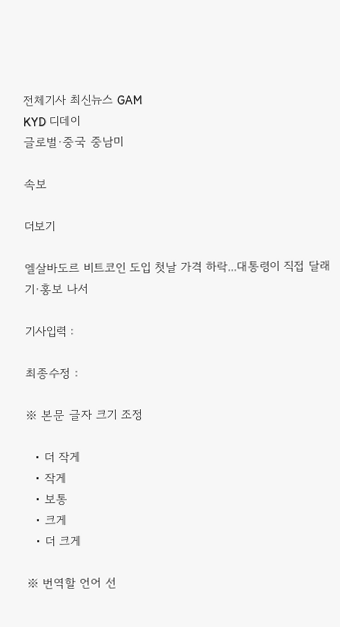전체기사 최신뉴스 GAM
KYD 디데이
글로벌·중국 중남미

속보

더보기

엘살바도르 비트코인 도입 첫날 가격 하락...대통령이 직접 달래기·홍보 나서

기사입력 :

최종수정 :

※ 본문 글자 크기 조정

  • 더 작게
  • 작게
  • 보통
  • 크게
  • 더 크게

※ 번역할 언어 선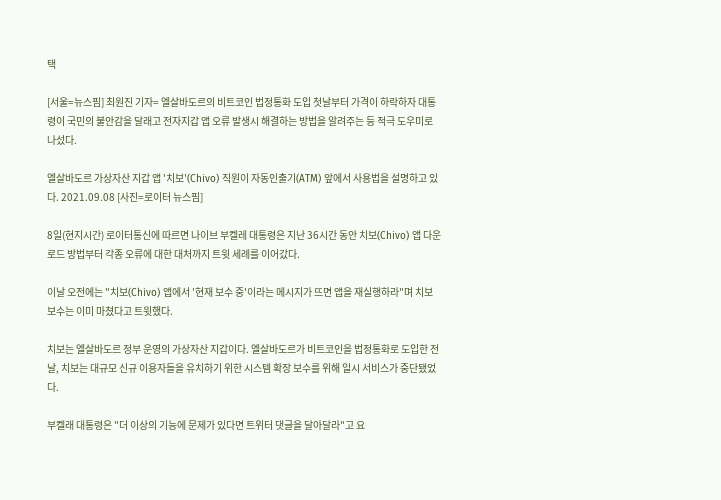택

[서울=뉴스핌] 최원진 기자= 엘살바도르의 비트코인 법정통화 도입 첫날부터 가격이 하락하자 대통령이 국민의 불안감을 달래고 전자지갑 앱 오류 발생시 해결하는 방법을 알려주는 등 적극 도우미로 나섰다.

엘살바도르 가상자산 지갑 앱 '치보'(Chivo) 직원이 자동인출기(ATM) 앞에서 사용법을 설명하고 있다. 2021.09.08 [사진=로이터 뉴스핌]

8일(현지시간) 로이터통신에 따르면 나이브 부켈레 대통령은 지난 36시간 동안 치보(Chivo) 앱 다운로드 방법부터 각종 오류에 대한 대처까지 트윗 세례를 이어갔다.

이날 오전에는 "치보(Chivo) 앱에서 '현재 보수 중'이라는 메시지가 뜨면 앱을 재실행하라"며 치보 보수는 이미 마쳤다고 트윗했다.

치보는 엘살바도르 정부 운영의 가상자산 지갑이다. 엘살바도르가 비트코인을 법정통화로 도입한 전날, 치보는 대규모 신규 이용자들을 유치하기 위한 시스템 확장 보수를 위해 일시 서비스가 중단됐었다.

부켈래 대통령은 "더 이상의 기능에 문제가 있다면 트위터 댓글을 달아달라"고 요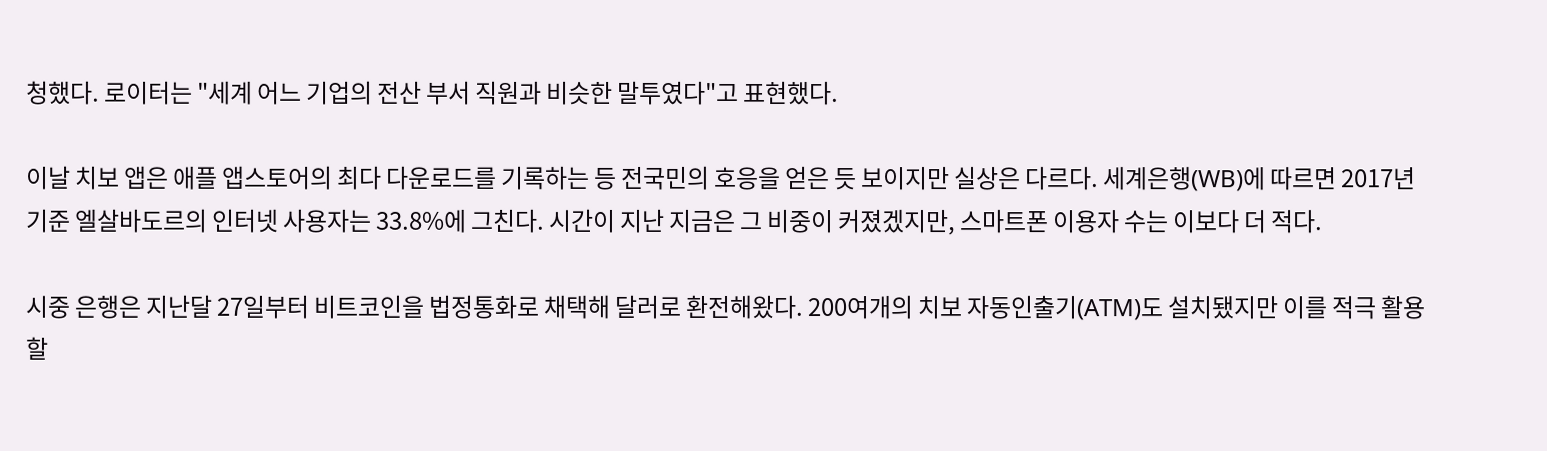청했다. 로이터는 "세계 어느 기업의 전산 부서 직원과 비슷한 말투였다"고 표현했다.

이날 치보 앱은 애플 앱스토어의 최다 다운로드를 기록하는 등 전국민의 호응을 얻은 듯 보이지만 실상은 다르다. 세계은행(WB)에 따르면 2017년 기준 엘살바도르의 인터넷 사용자는 33.8%에 그친다. 시간이 지난 지금은 그 비중이 커졌겠지만, 스마트폰 이용자 수는 이보다 더 적다.

시중 은행은 지난달 27일부터 비트코인을 법정통화로 채택해 달러로 환전해왔다. 200여개의 치보 자동인출기(ATM)도 설치됐지만 이를 적극 활용할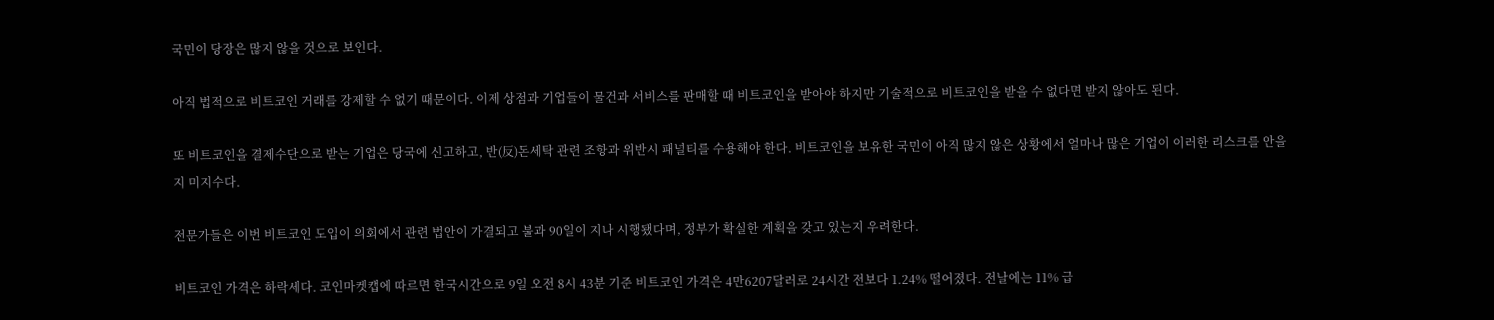국민이 당장은 많지 않을 것으로 보인다.

아직 법적으로 비트코인 거래를 강제할 수 없기 때문이다. 이제 상점과 기업들이 물건과 서비스를 판매할 때 비트코인을 받아야 하지만 기술적으로 비트코인을 받을 수 없다면 받지 않아도 된다.

또 비트코인을 결제수단으로 받는 기업은 당국에 신고하고, 반(反)돈세탁 관련 조항과 위반시 패널티를 수용해야 한다. 비트코인을 보유한 국민이 아직 많지 않은 상황에서 얼마나 많은 기업이 이러한 리스크를 안을지 미지수다.

전문가들은 이번 비트코인 도입이 의회에서 관련 법안이 가결되고 불과 90일이 지나 시행됐다며, 정부가 확실한 계획을 갖고 있는지 우려한다.

비트코인 가격은 하락세다. 코인마켓캡에 따르면 한국시간으로 9일 오전 8시 43분 기준 비트코인 가격은 4만6207달러로 24시간 전보다 1.24% 떨어졌다. 전날에는 11% 급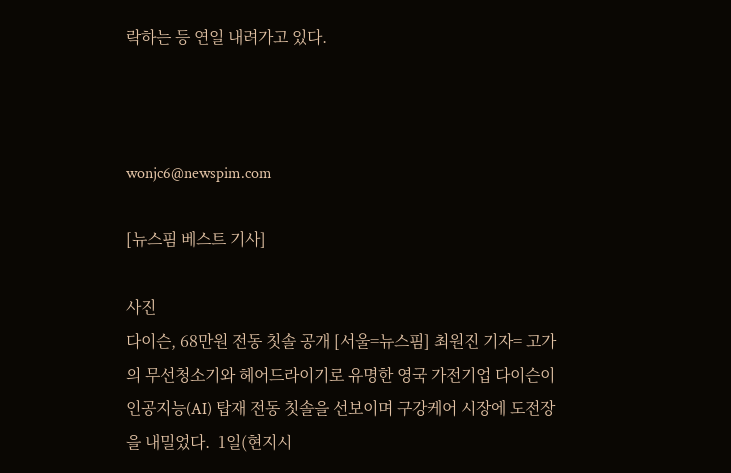락하는 등 연일 내려가고 있다.



wonjc6@newspim.com

[뉴스핌 베스트 기사]

사진
다이슨, 68만원 전동 칫솔 공개 [서울=뉴스핌] 최원진 기자= 고가의 무선청소기와 헤어드라이기로 유명한 영국 가전기업 다이슨이 인공지능(AI) 탑재 전동 칫솔을 선보이며 구강케어 시장에 도전장을 내밀었다.  1일(현지시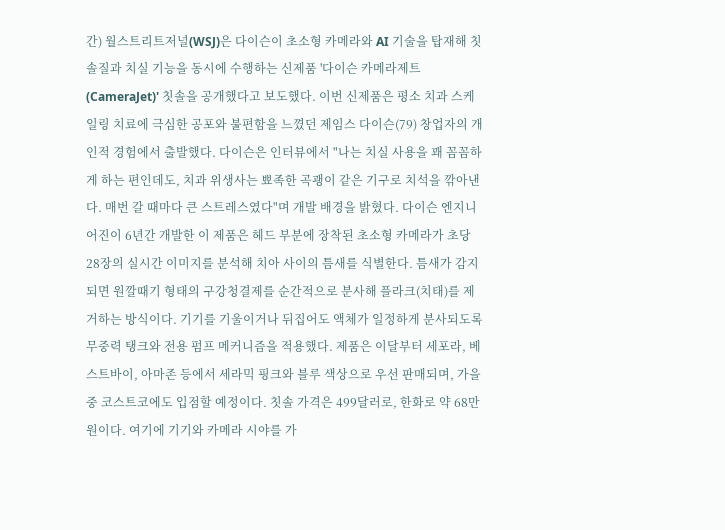간) 월스트리트저널(WSJ)은 다이슨이 초소형 카메라와 AI 기술을 탑재해 칫솔질과 치실 기능을 동시에 수행하는 신제품 '다이슨 카메라제트(CameraJet)' 칫솔을 공개했다고 보도했다. 이번 신제품은 평소 치과 스케일링 치료에 극심한 공포와 불편함을 느꼈던 제임스 다이슨(79) 창업자의 개인적 경험에서 출발했다. 다이슨은 인터뷰에서 "나는 치실 사용을 꽤 꼼꼼하게 하는 편인데도, 치과 위생사는 뾰족한 곡괭이 같은 기구로 치석을 깎아낸다. 매번 갈 때마다 큰 스트레스였다"며 개발 배경을 밝혔다. 다이슨 엔지니어진이 6년간 개발한 이 제품은 헤드 부분에 장착된 초소형 카메라가 초당 28장의 실시간 이미지를 분석해 치아 사이의 틈새를 식별한다. 틈새가 감지되면 원깔때기 형태의 구강청결제를 순간적으로 분사해 플라크(치태)를 제거하는 방식이다. 기기를 기울이거나 뒤집어도 액체가 일정하게 분사되도록 무중력 탱크와 전용 펌프 메커니즘을 적용했다. 제품은 이달부터 세포라, 베스트바이, 아마존 등에서 세라믹 핑크와 블루 색상으로 우선 판매되며, 가을 중 코스트코에도 입점할 예정이다. 칫솔 가격은 499달러로, 한화로 약 68만 원이다. 여기에 기기와 카메라 시야를 가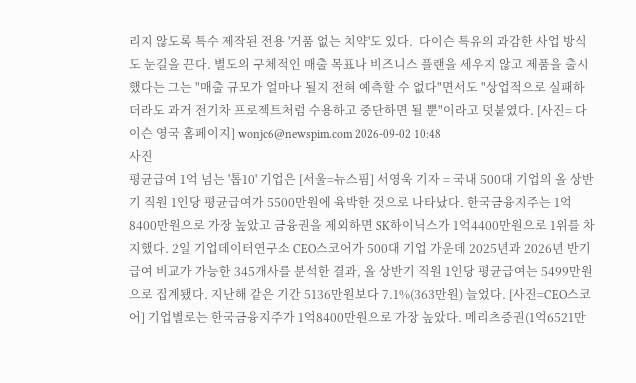리지 않도록 특수 제작된 전용 '거품 없는 치약'도 있다.  다이슨 특유의 과감한 사업 방식도 눈길을 끈다. 별도의 구체적인 매출 목표나 비즈니스 플랜을 세우지 않고 제품을 출시했다는 그는 "매출 규모가 얼마나 될지 전혀 예측할 수 없다"면서도 "상업적으로 실패하더라도 과거 전기차 프로젝트처럼 수용하고 중단하면 될 뿐"이라고 덧붙였다. [사진= 다이슨 영국 홈페이지] wonjc6@newspim.com 2026-09-02 10:48
사진
평균급여 1억 넘는 '톱10' 기업은 [서울=뉴스핌] 서영욱 기자 = 국내 500대 기업의 올 상반기 직원 1인당 평균급여가 5500만원에 육박한 것으로 나타났다. 한국금융지주는 1억8400만원으로 가장 높았고 금융권을 제외하면 SK하이닉스가 1억4400만원으로 1위를 차지했다. 2일 기업데이터연구소 CEO스코어가 500대 기업 가운데 2025년과 2026년 반기 급여 비교가 가능한 345개사를 분석한 결과, 올 상반기 직원 1인당 평균급여는 5499만원으로 집계됐다. 지난해 같은 기간 5136만원보다 7.1%(363만원) 늘었다. [사진=CEO스코어] 기업별로는 한국금융지주가 1억8400만원으로 가장 높았다. 메리츠증권(1억6521만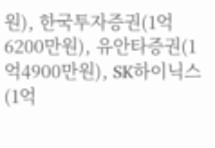원), 한국투자증권(1억6200만원), 유안타증권(1억4900만원), SK하이닉스(1억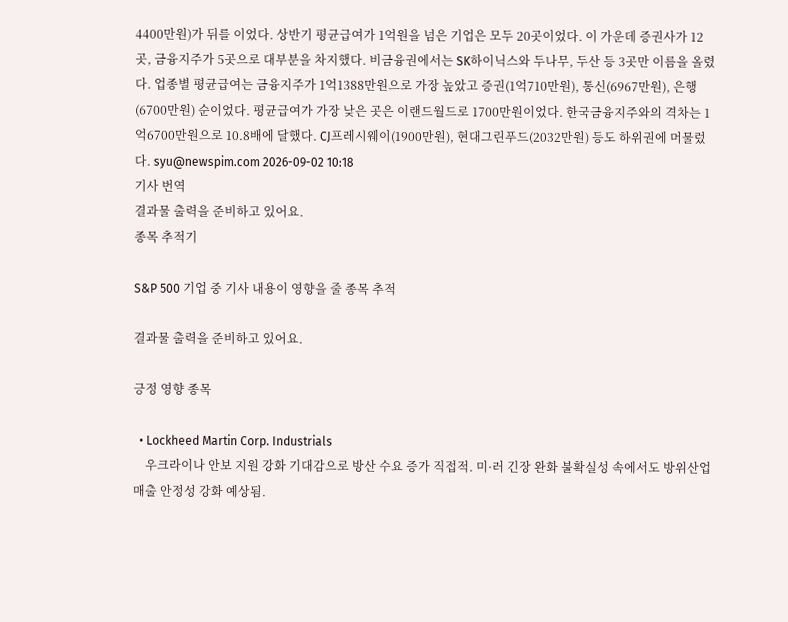4400만원)가 뒤를 이었다. 상반기 평균급여가 1억원을 넘은 기업은 모두 20곳이었다. 이 가운데 증권사가 12곳, 금융지주가 5곳으로 대부분을 차지했다. 비금융권에서는 SK하이닉스와 두나무, 두산 등 3곳만 이름을 올렸다. 업종별 평균급여는 금융지주가 1억1388만원으로 가장 높았고 증권(1억710만원), 통신(6967만원), 은행(6700만원) 순이었다. 평균급여가 가장 낮은 곳은 이랜드월드로 1700만원이었다. 한국금융지주와의 격차는 1억6700만원으로 10.8배에 달했다. CJ프레시웨이(1900만원), 현대그린푸드(2032만원) 등도 하위권에 머물렀다. syu@newspim.com 2026-09-02 10:18
기사 번역
결과물 출력을 준비하고 있어요.
종목 추적기

S&P 500 기업 중 기사 내용이 영향을 줄 종목 추적

결과물 출력을 준비하고 있어요.

긍정 영향 종목

  • Lockheed Martin Corp. Industrials
    우크라이나 안보 지원 강화 기대감으로 방산 수요 증가 직접적. 미·러 긴장 완화 불확실성 속에서도 방위산업 매출 안정성 강화 예상됨.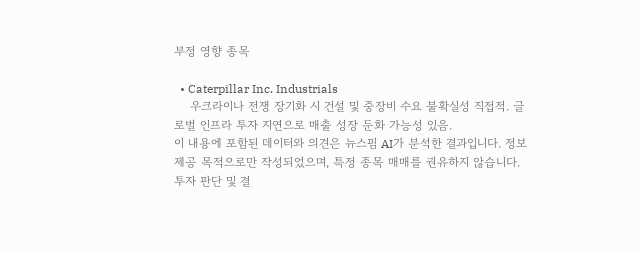부정 영향 종목

  • Caterpillar Inc. Industrials
    우크라이나 전쟁 장기화 시 건설 및 중장비 수요 불확실성 직접적. 글로벌 인프라 투자 지연으로 매출 성장 둔화 가능성 있음.
이 내용에 포함된 데이터와 의견은 뉴스핌 AI가 분석한 결과입니다. 정보 제공 목적으로만 작성되었으며, 특정 종목 매매를 권유하지 않습니다. 투자 판단 및 결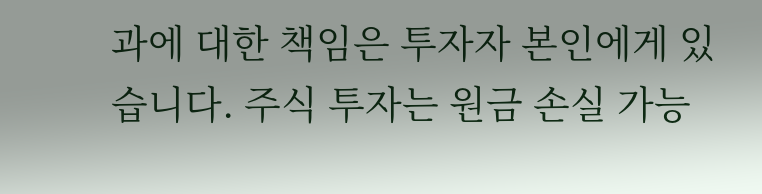과에 대한 책임은 투자자 본인에게 있습니다. 주식 투자는 원금 손실 가능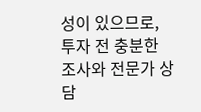성이 있으므로, 투자 전 충분한 조사와 전문가 상담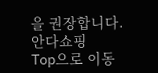을 권장합니다.
안다쇼핑
Top으로 이동